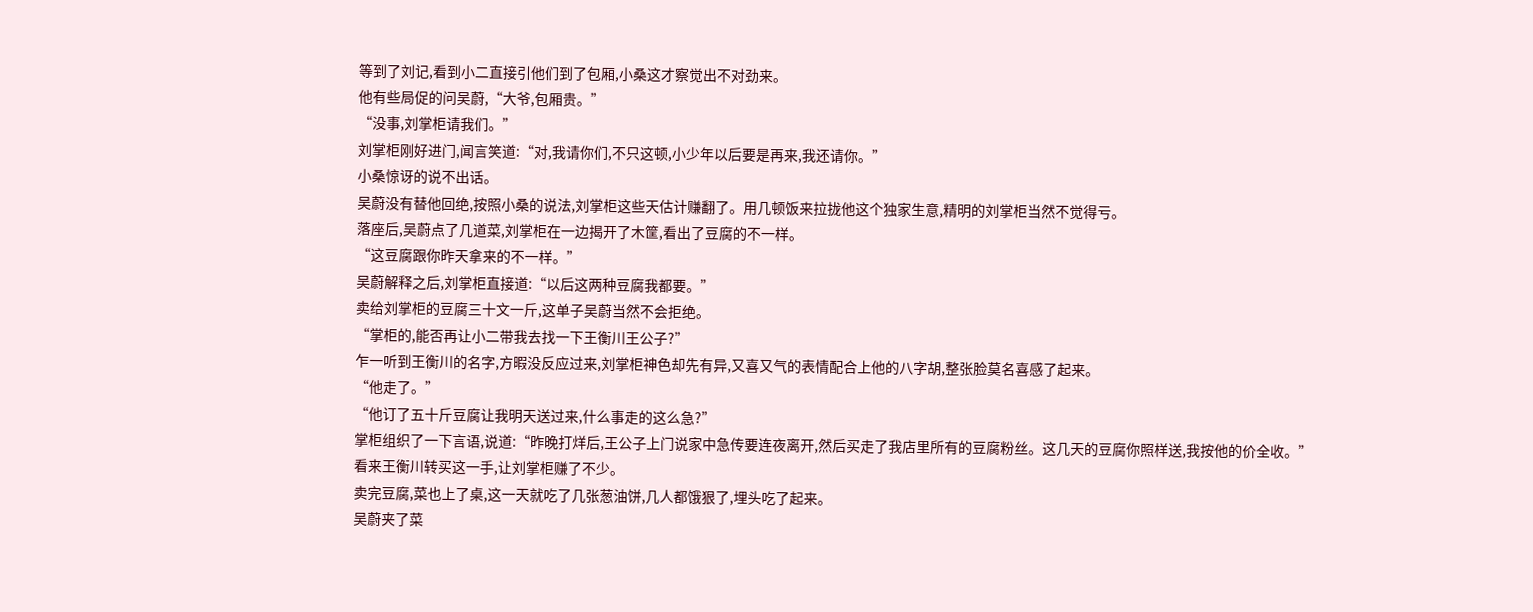等到了刘记,看到小二直接引他们到了包厢,小桑这才察觉出不对劲来。
他有些局促的问吴蔚,“大爷,包厢贵。”
“没事,刘掌柜请我们。”
刘掌柜刚好进门,闻言笑道:“对,我请你们,不只这顿,小少年以后要是再来,我还请你。”
小桑惊讶的说不出话。
吴蔚没有替他回绝,按照小桑的说法,刘掌柜这些天估计赚翻了。用几顿饭来拉拢他这个独家生意,精明的刘掌柜当然不觉得亏。
落座后,吴蔚点了几道菜,刘掌柜在一边揭开了木筐,看出了豆腐的不一样。
“这豆腐跟你昨天拿来的不一样。”
吴蔚解释之后,刘掌柜直接道:“以后这两种豆腐我都要。”
卖给刘掌柜的豆腐三十文一斤,这单子吴蔚当然不会拒绝。
“掌柜的,能否再让小二带我去找一下王衡川王公子?”
乍一听到王衡川的名字,方暇没反应过来,刘掌柜神色却先有异,又喜又气的表情配合上他的八字胡,整张脸莫名喜感了起来。
“他走了。”
“他订了五十斤豆腐让我明天送过来,什么事走的这么急?”
掌柜组织了一下言语,说道:“昨晚打烊后,王公子上门说家中急传要连夜离开,然后买走了我店里所有的豆腐粉丝。这几天的豆腐你照样送,我按他的价全收。”
看来王衡川转买这一手,让刘掌柜赚了不少。
卖完豆腐,菜也上了桌,这一天就吃了几张葱油饼,几人都饿狠了,埋头吃了起来。
吴蔚夹了菜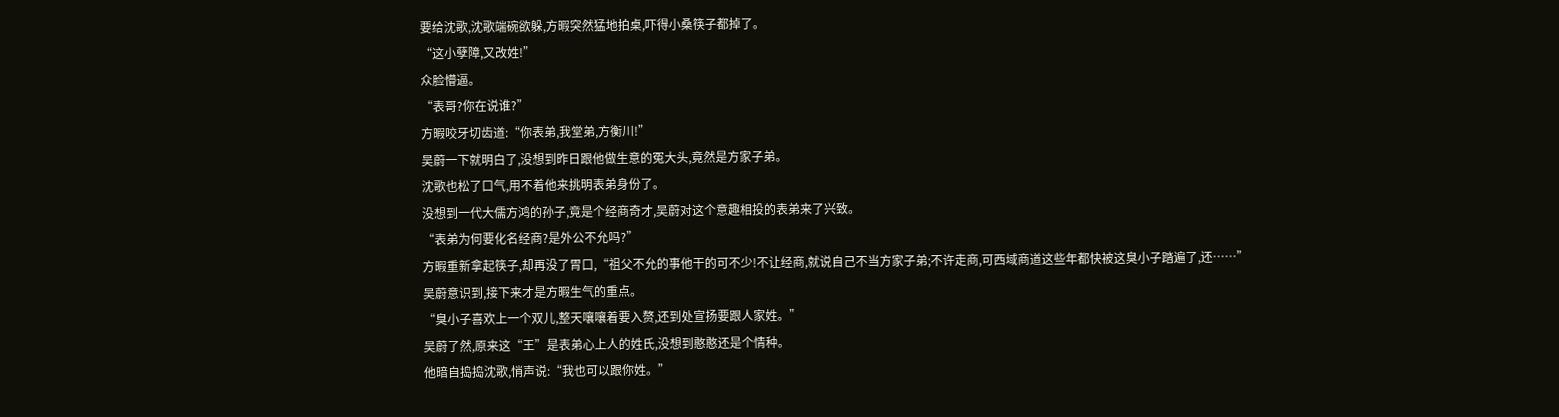要给沈歌,沈歌端碗欲躲,方暇突然猛地拍桌,吓得小桑筷子都掉了。
“这小孽障,又改姓!”
众脸懵逼。
“表哥?你在说谁?”
方暇咬牙切齿道:“你表弟,我堂弟,方衡川!”
吴蔚一下就明白了,没想到昨日跟他做生意的冤大头,竟然是方家子弟。
沈歌也松了口气,用不着他来挑明表弟身份了。
没想到一代大儒方鸿的孙子,竟是个经商奇才,吴蔚对这个意趣相投的表弟来了兴致。
“表弟为何要化名经商?是外公不允吗?”
方暇重新拿起筷子,却再没了胃口,“祖父不允的事他干的可不少!不让经商,就说自己不当方家子弟;不许走商,可西域商道这些年都快被这臭小子踏遍了,还……”
吴蔚意识到,接下来才是方暇生气的重点。
“臭小子喜欢上一个双儿,整天嚷嚷着要入赘,还到处宣扬要跟人家姓。”
吴蔚了然,原来这“王”是表弟心上人的姓氏,没想到憨憨还是个情种。
他暗自捣捣沈歌,悄声说:“我也可以跟你姓。”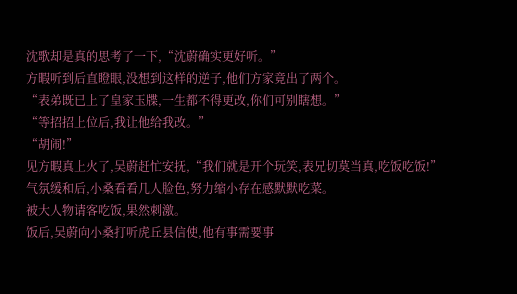沈歌却是真的思考了一下,“沈蔚确实更好听。”
方暇听到后直瞪眼,没想到这样的逆子,他们方家竟出了两个。
“表弟既已上了皇家玉牒,一生都不得更改,你们可别瞎想。”
“等招招上位后,我让他给我改。”
“胡闹!”
见方暇真上火了,吴蔚赶忙安抚,“我们就是开个玩笑,表兄切莫当真,吃饭吃饭!”
气氛缓和后,小桑看看几人脸色,努力缩小存在感默默吃菜。
被大人物请客吃饭,果然刺激。
饭后,吴蔚向小桑打听虎丘县信使,他有事需要事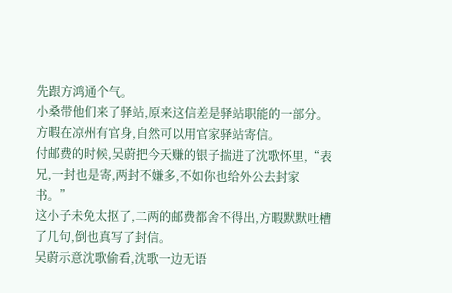先跟方鸿通个气。
小桑带他们来了驿站,原来这信差是驿站职能的一部分。
方暇在凉州有官身,自然可以用官家驿站寄信。
付邮费的时候,吴蔚把今天赚的银子揣进了沈歌怀里,“表兄,一封也是寄,两封不嫌多,不如你也给外公去封家书。”
这小子未免太抠了,二两的邮费都舍不得出,方暇默默吐槽了几句,倒也真写了封信。
吴蔚示意沈歌偷看,沈歌一边无语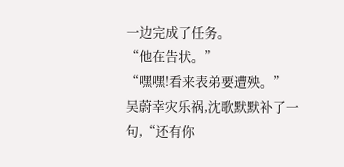一边完成了任务。
“他在告状。”
“嘿嘿!看来表弟要遭殃。”
吴蔚幸灾乐祸,沈歌默默补了一句,“还有你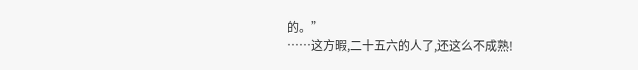的。”
……这方暇,二十五六的人了,还这么不成熟!